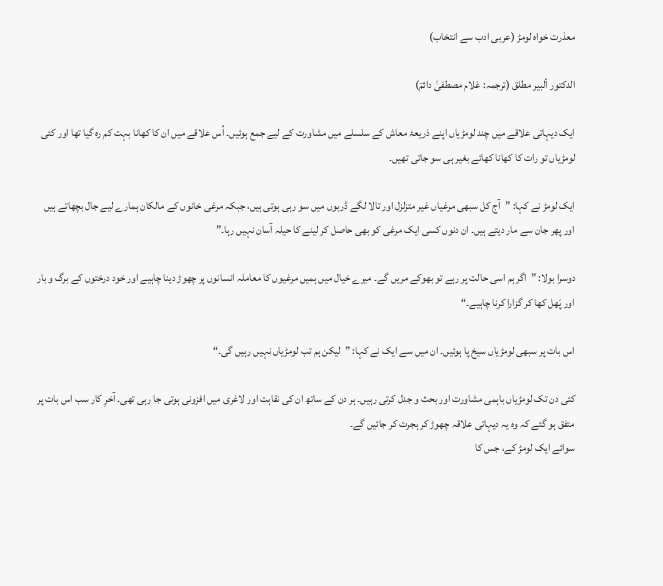معذرت خواہ لومڑ (عربی ادب سے انتخاب)

الدکتور ألبير مطلق (ترجمہ: غلام مصطفیٰ دائمؔ)

ایک دیہاتی علاقے میں چند لومڑیاں اپنے ذریعۂ معاش کے سلسلے میں مشاورت کے لیے جمع ہوئیں۔ اُس علاقے میں ان کا کھانا بہت کم رہ گیا تھا اور کئی لومڑیاں تو رات کا کھانا کھائے بغیر ہی سو جاتی تھیں۔

ایک لومڑ نے کہا: ”آج کل سبھی مرغیاں غير متزلزل اور تالا لگے ڈربوں میں سو رہی ہوتی ہیں، جبکہ مرغی خانوں کے مالکان ہمارے لیے جال بچھاتے ہیں اور پھر جان سے مار دیتے ہیں۔ ان دنوں کسی ایک مرغی کو بھی حاصل کر لینے کا حیلہ آسان نہیں رہا۔”

دوسرا بولا: ”اگر ہم اسی حالت پر رہے تو بھوکے مریں گے۔ میرے خیال میں ہمیں مرغیوں کا معاملہ انسانوں پر چھوڑ دینا چاہیے اور خود درختوں کے برگ و بار اور پَھل کھا کر گزارا کرنا چاہیے۔“

اس بات پر سبھی لومڑیاں سیخ پا ہوئیں۔ ان میں سے ایک نے کہا: ”لیکن ہم تب لومڑیاں نہیں رہیں گی۔“

کئی دن تک لومڑیاں باہمی مشاورت اور بحث و جدل کرتی رہیں۔ ہر دن کے ساتھ ان کی نقاہت اور لاغری میں افزونی ہوتی جا رہی تھی۔ آخرِ کار سب اس بات پر متفق ہو گئے کہ وہ یہ دیہاتی علاقہ چھوڑ کر ہجرت کر جائیں گے۔
سوائے ایک لومڑ کے، جس کا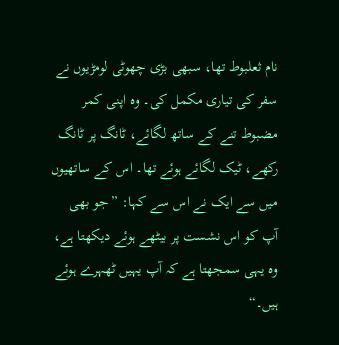نام ثعلبوط تھا، سبھی بڑی چھوٹی لومڑیوں نے سفر کی تیاری مکمل کی۔ وہ اپنی کمر مضبوط تنے کے ساتھ لگائے، ٹانگ پر ٹانگ رکھے، ٹیک لگائے ہوئے تھا۔ اس کے ساتھیوں میں سے ایک نے اس سے کہا: ”جو بھی آپ کو اس نشست پر بیٹھے ہوئے دیکھتا ہے، وہ یہی سمجھتا ہے کہ آپ یہیں ٹھہرے ہوئے ہیں۔“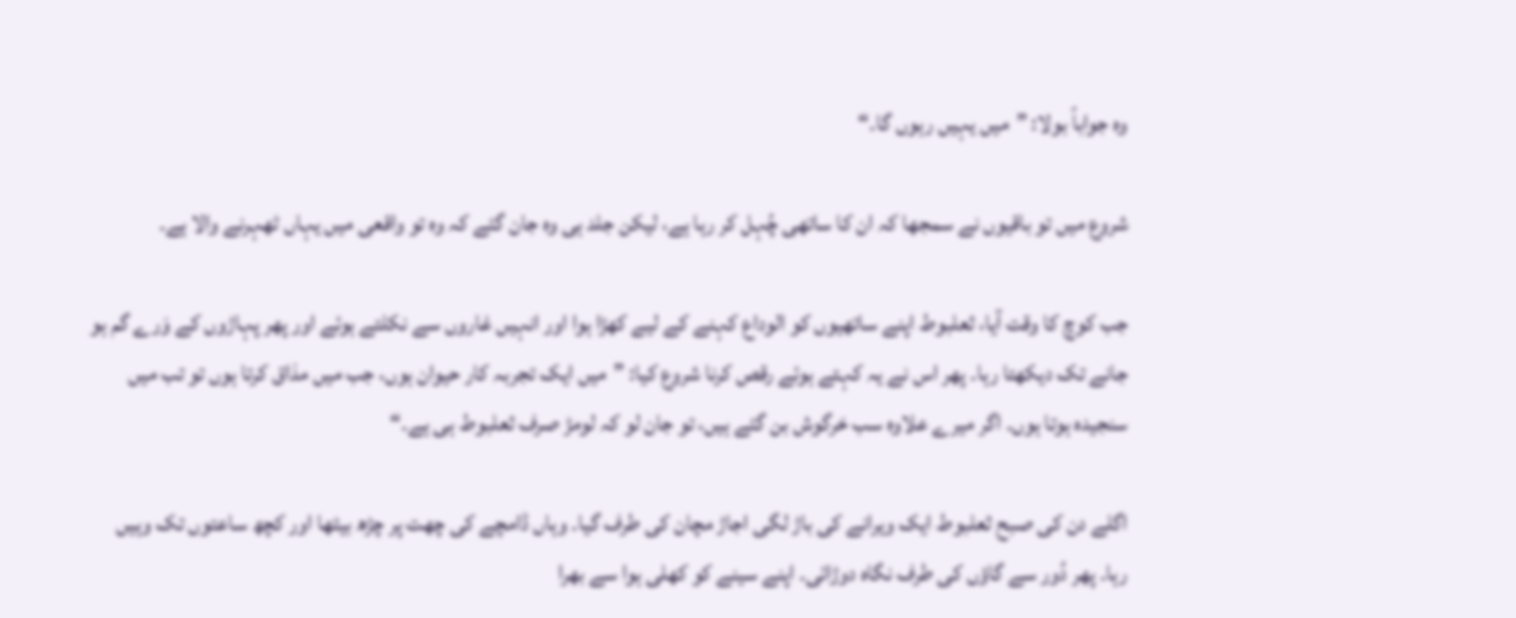وہ جواباً بولا: ”میں یہیں رہوں گا۔“

شروع میں تو باقیوں نے سمجھا کہ ان کا ساتھی چُہل کر رہا ہے، لیکن جلد ہی وہ جان گئے کہ وہ تو واقعی میں یہاں ٹھہرنے والا ہے۔

جب کوچ کا وقت آیا، ثعلبوط اپنے ساتھیوں کو الوداع کہنے کے لیے کھڑا ہوا اور انہیں غاروں سے نکلتے ہوئے اور پھر پہاڑوں کے وَرے گم ہو جانے تک دیکھتا رہا۔ پھر اس نے یہ کہتے ہوئے رقص کرنا شروع کیا: ”میں ایک تجربہ کار حیوان ہوں، جب میں مذاق کرتا ہوں تو تب میں سنجیدہ ہوتا ہوں۔ اگر میرے علاوہ سب خرگوش بن گئے ہیں، تو جان لو کہ لومڑ صرف ثعلبوط ہی ہے۔“

اگلے دن کی صبح ثعلبوط ایک ویرانے کی باڑ لگی اجاڑ مچان کی طرف گیا۔ وہاں ڈامچے کی چھت پر چڑھ بیٹھا اور کچھ ساعتوں تک وہیں رہا۔ پھر دُور سے گاؤں کی طرف نگاہ دوڑائی۔ اپنے سینے کو کھلی ہوا سے بھرا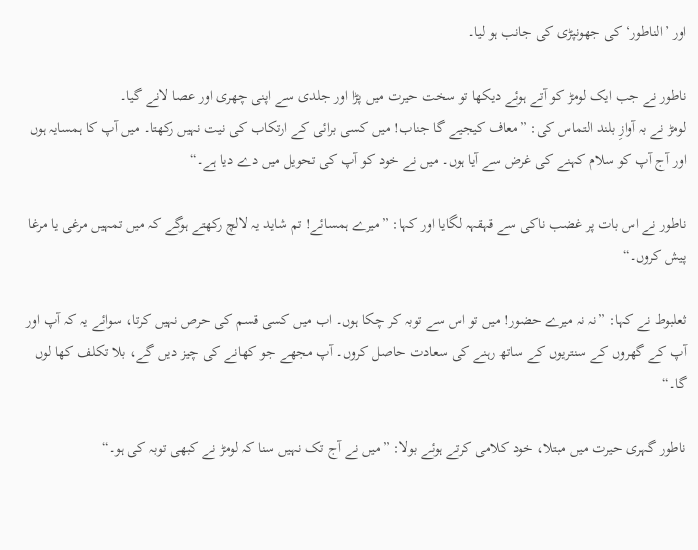اور ’الناطور‘ کی جھونپڑی کی جانب ہو لیا۔

ناطور نے جب ایک لومڑ کو آتے ہوئے دیکھا تو سخت حیرت میں پڑا اور جلدی سے اپنی چھری اور عصا لانے گیا۔
لومڑ نے بہ آوازِ بلند التماس کی: ”معاف کیجیے گا جناب! میں کسی برائی کے ارتکاب کی نیت نہیں رکھتا۔ میں آپ کا ہمسایہ ہوں اور آج آپ کو سلام کہنے کی غرض سے آیا ہوں۔ میں نے خود کو آپ کی تحویل میں دے دیا ہے۔“

ناطور نے اس بات پر غضب ناکی سے قہقہہ لگایا اور کہا: ”میرے ہمسائے! تم شاید یہ لالچ رکھتے ہوگے کہ میں تمہیں مرغی یا مرغا پیش کروں۔“

ثعلبوط نے کہا: ”نہ نہ میرے حضور! میں تو اس سے توبہ کر چکا ہوں۔ اب میں کسی قسم کی حرص نہیں کرتا، سوائے یہ کہ آپ اور آپ کے گھروں کے سنتریوں کے ساتھ رہنے کی سعادت حاصل کروں۔ آپ مجھے جو کھانے کی چیز دیں گے، بلا تکلف کھا لوں گا۔“

ناطور گہری حیرت میں مبتلا، خود کلامی کرتے ہوئے بولا: ”میں نے آج تک نہیں سنا کہ لومڑ نے کبھی توبہ کی ہو۔“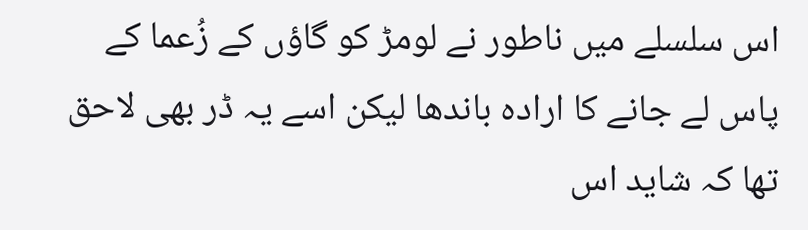اس سلسلے میں ناطور نے لومڑ کو گاؤں کے زُعما کے پاس لے جانے کا ارادہ باندھا لیکن اسے یہ ڈر بھی لاحق تھا کہ شاید اس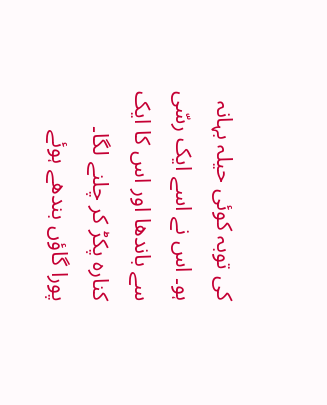کی توبہ کوئی حیلہ بہانہ ہو۔ اس نے اسے ایک رسّی سے باندھا اور اس کا ایک کنارہ پکڑ کر چلنے لگا۔
پورا گاؤں بندھے ہوئے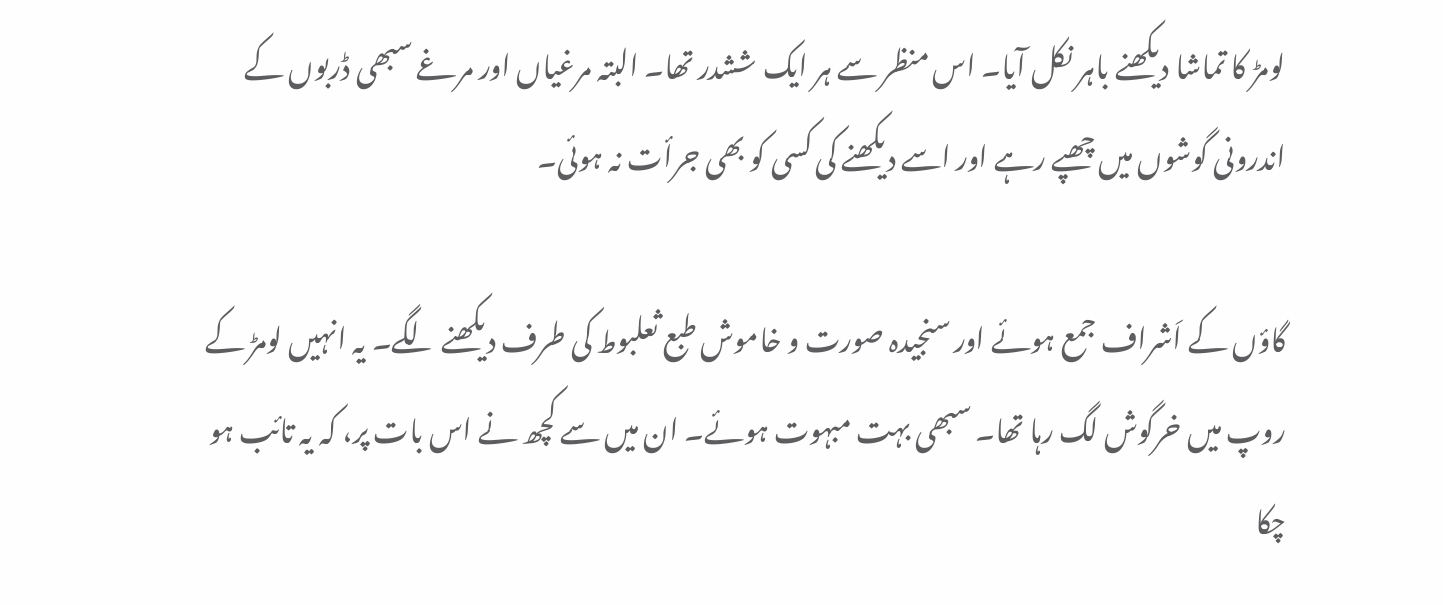لومڑ کا تماشا دیکھنے باہر نکل آیا۔ اس منظر سے ہر ایک ششدر تھا۔ البتہ مرغیاں اور مرغے سبھی ڈربوں کے اندرونی گوشوں میں چھپے رہے اور اسے دیکھنے کی کسی کو بھی جرأت نہ ہوئی۔

گاؤں کے اَشراف جمع ہوئے اور سنجیدہ صورت و خاموش طبع ثعلبوط کی طرف دیکھنے لگے۔ یہ انہیں لومڑ کے روپ میں خرگوش لگ رہا تھا۔ سبھی بہت مبہوت ہوئے۔ ان میں سے کچھ نے اس بات پر، کہ یہ تائب ہو چکا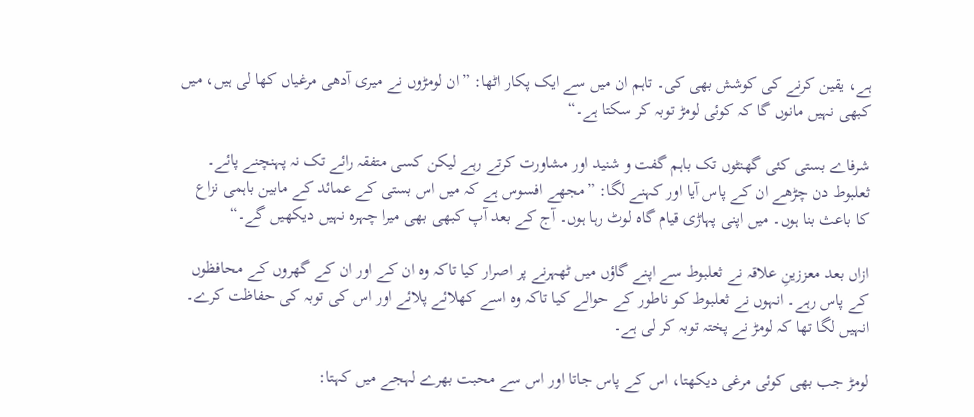ہے، یقین کرنے کی کوشش بھی کی۔ تاہم ان میں سے ایک پکار اٹھا: ”ان لومڑوں نے میری آدھی مرغیاں کھا لی ہیں، میں کبھی نہیں مانوں گا کہ کوئی لومڑ توبہ کر سکتا ہے۔“

شرفاے بستی کئی گھنٹوں تک باہم گفت و شنید اور مشاورت کرتے رہے لیکن کسی متفقہ رائے تک نہ پہنچنے پائے۔ ثعلبوط دن چڑھے ان کے پاس آیا اور کہنے لگا: ”مجھے افسوس ہے کہ میں اس بستی کے عمائد کے مابین باہمی نزاع کا باعث بنا ہوں۔ میں اپنی پہاڑی قیام گاہ لوٹ رہا ہوں۔ آج کے بعد آپ کبھی بھی میرا چہرہ نہیں دیکھیں گے۔“

ازاں بعد معززینِ علاقہ نے ثعلبوط سے اپنے گاؤں میں ٹھہرنے پر اصرار کیا تاکہ وہ ان کے اور ان کے گھروں کے محافظوں کے پاس رہے۔ انہوں نے ثعلبوط کو ناطور کے حوالے کیا تاکہ وہ اسے کھلائے پلائے اور اس کی توبہ کی حفاظت کرے۔ انہیں لگا تھا کہ لومڑ نے پختہ توبہ کر لی ہے۔

لومڑ جب بھی کوئی مرغی دیکھتا، اس کے پاس جاتا اور اس سے محبت بھرے لہجے میں کہتا: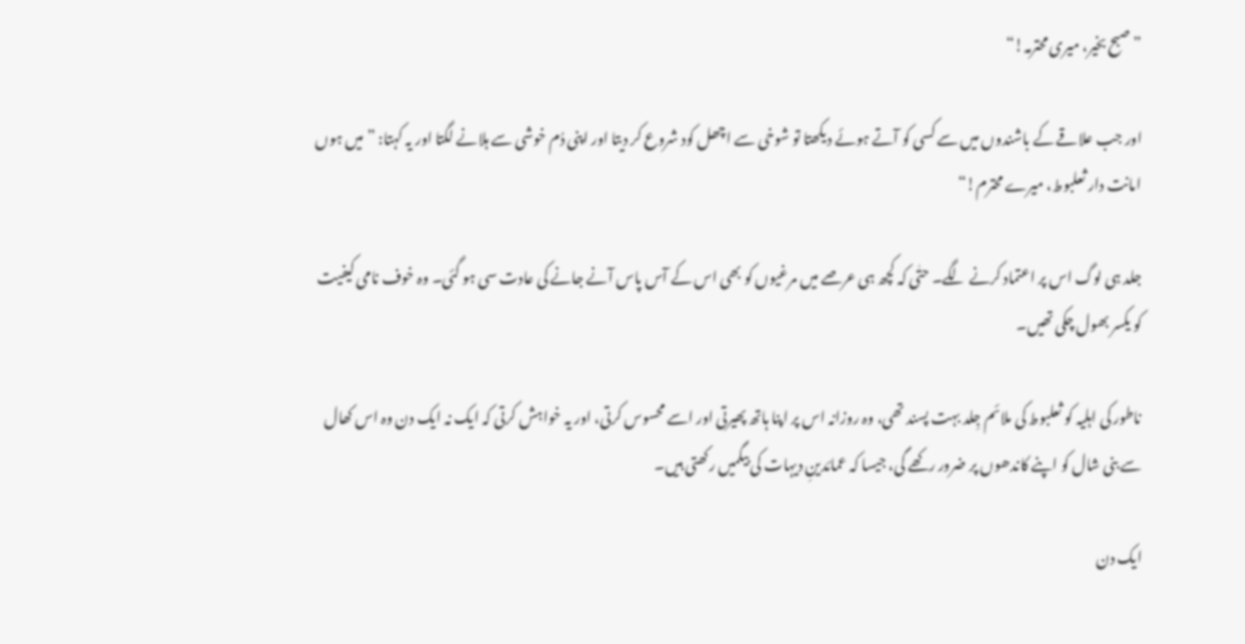”صبح بخیر، میری محترمہ!“

اور جب علاقے کے باشندوں میں سے کسی کو آتے ہوئے دیکھتا تو شوخی سے اچھل کود شروع کر دیتا اور اپنی دُم خوشی سے ہلانے لگتا اور یہ کہتا: ”میں ہوں امانت دار ثعلبوط، میرے محترم!“

جلد ہی لوگ اس پر اعتماد کرنے لگے۔ حتٰی کہ کچھ ہی عرصے میں مرغیوں کو بھی اس کے آس پاس آنے جانے کی عادت سی ہو گئی۔ وہ خوف نامی کیفیت کو یکسر بھول چکی تھیں۔

ناطور کی اہلیہ کو ثعلبوط کی ملائم جِلد بہت پسند تھی، وہ روزانہ اس پر اپنا ہاتھ پھیرتی اور اسے محسوس کرتی، اور یہ خواہش کرتی کہ ایک نہ ایک دن وہ اس کھال سے بنی شال کو اپنے کاندھوں پر ضرور رکھے گی، جیسا کہ عمائدینِ دیہات کی بیگمیں رکھتی ہیں۔

ایک دن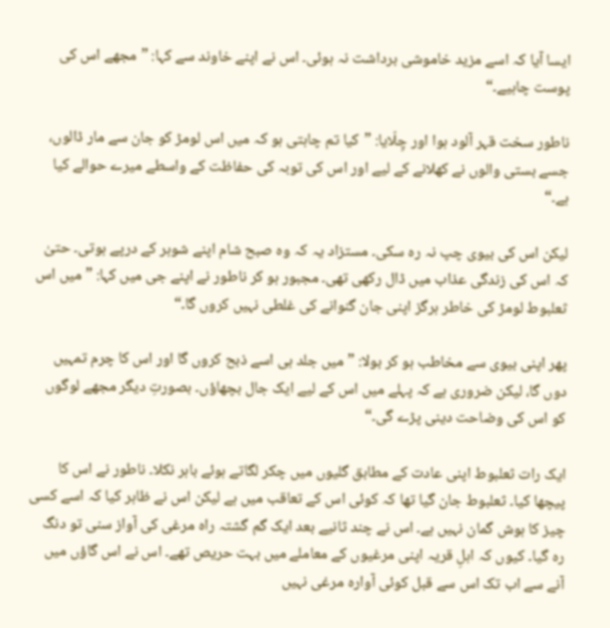ایسا آیا کہ اسے مزید خاموشی برداشت نہ ہوئی۔ اس نے اپنے خاوند سے کہا: ”مجھے اس کی پوست چاہیے۔“

ناطور سخت قہر آلود ہوا اور چِلّایا: ”کیا تم چاہتی ہو کہ میں اس لومڑ کو جان سے مار ڈالوں، جسے بستی والوں نے کھلانے کے لیے اور اس کی توبہ کی حفاظت کے واسطے میرے حوالے کیا ہے۔“

لیکن اس کی بیوی چپ نہ رہ سکی۔ مستزاد یہ کہ وہ صبح شام اپنے شوہر کے درپے ہوتی۔ حتیٰ کہ اس کی زندگی عذاب میں ڈال رکھی تھی۔ مجبور ہو کر ناطور نے اپنے جی میں کہا: ”میں اس ثعلبوط لومڑ کی خاطر ہرگز اپنی جان گنوانے کی غلطی نہیں کروں گا۔“

پھر اپنی بیوی سے مخاطب ہو کر بولا: ”میں جلد ہی اسے ذبح کروں گا اور اس کا چرم تمہیں دوں گا، لیکن ضروری ہے کہ پہلے میں اس کے لیے ایک جال بچھاؤں۔ بصورتِ دیگر مجھے لوگوں کو اس کی وضاحت دینی پڑے گی۔“

ایک رات ثعلبوط اپنی عادت کے مطابق گلیوں میں چکر لگاتے ہوئے باہر نکلا۔ ناطور نے اس کا پیچھا کیا۔ ثعلبوط جان گیا تھا کہ کوئی اس کے تعاقب میں ہے لیکن اس نے ظاہر کیا کہ اسے کسی چیز کا ہوش گمان نہیں ہے۔ اس نے چند ثانیے بعد ایک گم گشتہ راہ مرغی کی آواز سنی تو دنگ رہ گیا۔ کیوں کہ اہلِ قریہ اپنی مرغیوں کے معاملے میں بہت حریص تھے۔ اس نے اس گاؤں میں آنے سے اب تک اس سے قبل کوئی آوارہ مرغی نہیں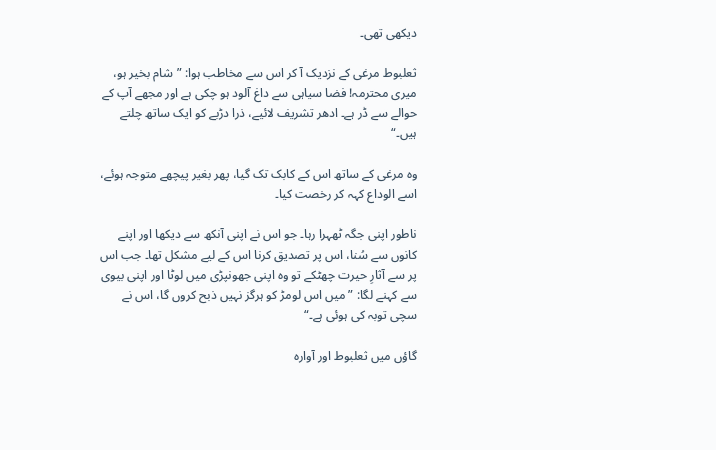دیکھی تھی۔

ثعلبوط مرغی کے نزدیک آ کر اس سے مخاطب ہوا: ”شام بخیر ہو، میری محترمہ! فضا سیاہی سے داغ آلود ہو چکی ہے اور مجھے آپ کے حوالے سے ڈر ہے۔ ادھر تشریف لائیے، ذرا دڑبے کو ایک ساتھ چلتے ہیں۔“

وہ مرغی کے ساتھ اس کے کابک تک گیا، پھر بغیر پیچھے متوجہ ہوئے، اسے الوداع کہہ کر رخصت کیا۔

ناطور اپنی جگہ ٹھہرا رہا۔ جو اس نے اپنی آنکھ سے دیکھا اور اپنے کانوں سے سُنا، اس پر تصدیق کرنا اس کے لیے مشکل تھا۔ جب اس پر سے آثارِ حیرت چھٹکے تو وہ اپنی جھونپڑی میں لوٹا اور اپنی بیوی سے کہنے لگا: ”میں اس لومڑ کو ہرگز نہیں ذبح کروں گا، اس نے سچی توبہ کی ہوئی ہے۔“

گاؤں میں ثعلبوط اور آوارہ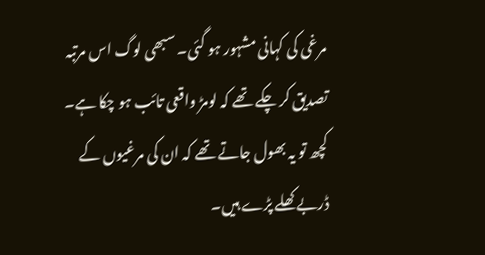مرغی کی کہانی مشہور ہو گئی۔ سبھی لوگ اس مرتبہ تصدیق کر چکے تھے کہ لومڑ واقعی تائب ہو چکا ہے۔ کچھ تو یہ بھول جاتے تھے کہ ان کی مرغیوں کے ڈربے کھلے پڑے ہیں۔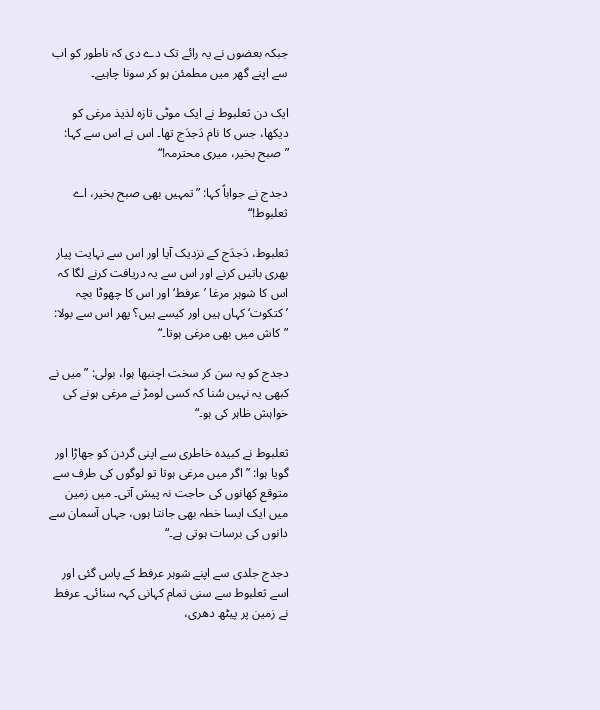جبکہ بعضوں نے یہ رائے تک دے دی کہ ناطور کو اب سے اپنے گھر میں مطمئن ہو کر سونا چاہیے۔

ایک دن ثعلبوط نے ایک موٹی تازہ لذیذ مرغی کو دیکھا، جس کا نام دَجدَج تھا۔ اس نے اس سے کہا: ”صبح بخیر، میری محترمہ!“

دجدج نے جواباً کہا: ”تمہیں بھی صبح بخیر، اے ثعلبوط!“

ثعلبوط، دَجدَج کے نزدیک آیا اور اس سے نہایت پیار بھری باتیں کرنے اور اس سے یہ دریافت کرنے لگا کہ اس کا شوہر مرغا ’عرفط‘ اور اس کا چھوٹا بچہ ’کتکوت‘ کہاں ہیں اور کیسے ہیں؟ پھر اس سے بولا: ”کاش میں بھی مرغی ہوتا۔“

دجدج کو یہ سن کر سخت اچنبھا ہوا، بولی: ”میں نے کبھی یہ نہیں سُنا کہ کسی لومڑ نے مرغی ہونے کی خواہش ظاہر کی ہو۔“

ثعلبوط نے کبیدہ خاطری سے اپنی گردن کو جھاڑا اور گویا ہوا: ”اگر میں مرغی ہوتا تو لوگوں کی طرف سے متوقع کھانوں کی حاجت نہ پیش آتی۔ میں زمین میں ایک ایسا خطہ بھی جانتا ہوں، جہاں آسمان سے دانوں کی برسات ہوتی ہے۔“

دجدج جلدی سے اپنے شوہر عرفط کے پاس گئی اور اسے ثعلبوط سے سنی تمام کہانی کہہ سنائی۔ عرفط نے زمین پر پیٹھ دھری،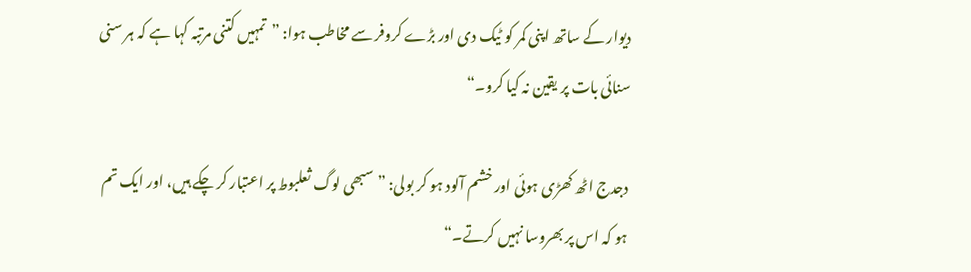دیوار کے ساتھ اپنی کمر کو ٹیک دی اور بڑے کروفر سے مخاطب ہوا: ”تمہیں کتنی مرتبہ کہا ہے کہ ہر سنی سنائی بات پر یقین نہ کیا کرو۔“

دجدج اٹھ کھڑی ہوئی اور خشم آلود ہو کر بولی: ”سبھی لوگ ثعلبوط پر اعتبار کر چکے ہیں، اور ایک تم ہو کہ اس پر بھروسا نہیں کرتے۔“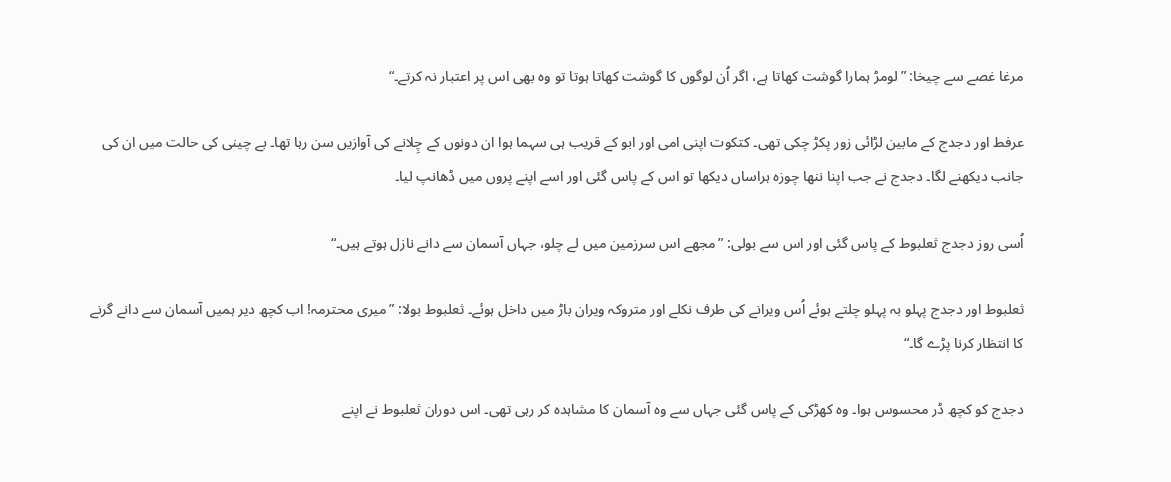مرغا غصے سے چیخا: ”لومڑ ہمارا گوشت کھاتا ہے، اگر اُن لوگوں کا گوشت کھاتا ہوتا تو وہ بھی اس پر اعتبار نہ کرتے۔“

عرفط اور دجدج کے مابین لڑائی زور پکڑ چکی تھی۔ کتکوت اپنی امی اور ابو کے قریب ہی سہما ہوا ان دونوں کے چِلانے کی آوازیں سن رہا تھا۔ بے چینی کی حالت میں ان کی جانب دیکھنے لگا۔ دجدج نے جب اپنا ننھا چوزہ ہراساں دیکھا تو اس کے پاس گئی اور اسے اپنے پروں میں ڈھانپ لیا۔

اُسی روز دجدج ثعلبوط کے پاس گئی اور اس سے بولی: ”مجھے اس سرزمین میں لے چلو، جہاں آسمان سے دانے نازل ہوتے ہیں۔“

ثعلبوط اور دجدج پہلو بہ پہلو چلتے ہوئے اُس ویرانے کی طرف نکلے اور متروکہ ویران باڑ میں داخل ہوئے۔ ثعلبوط بولا: ”میری محترمہ! اب کچھ دیر ہمیں آسمان سے دانے گرنے کا انتظار کرنا پڑے گا۔“

دجدج کو کچھ ڈر محسوس ہوا۔ وہ کھڑکی کے پاس گئی جہاں سے وہ آسمان کا مشاہدہ کر رہی تھی۔ اس دوران ثعلبوط نے اپنے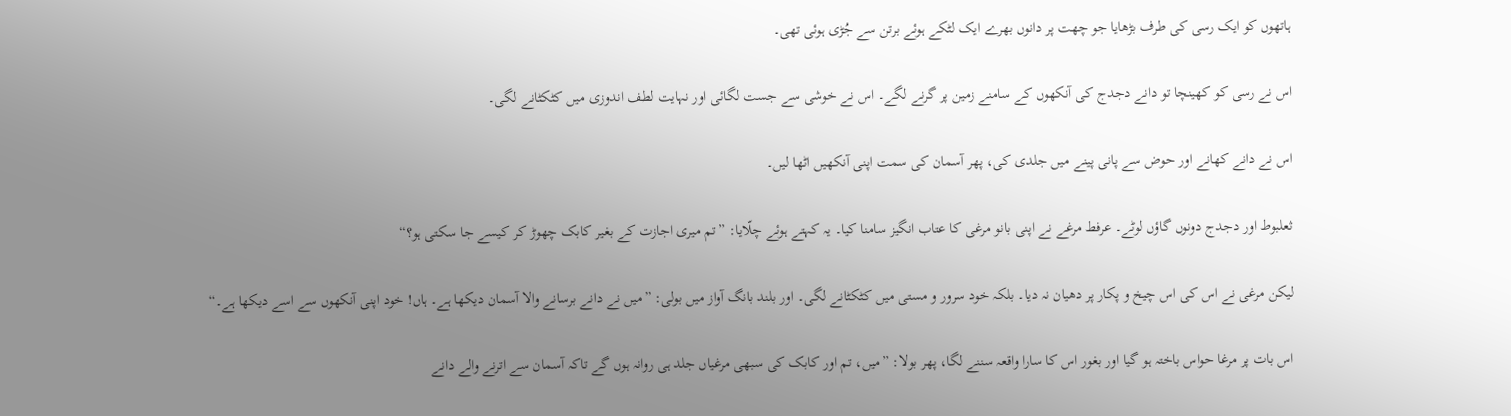ہاتھوں کو ایک رسی کی طرف بڑھایا جو چھت پر دانوں بھرے ایک لٹکے ہوئے برتن سے جُڑی ہوئی تھی۔

اس نے رسی کو کھینچا تو دانے دجدج کی آنکھوں کے سامنے زمین پر گرنے لگے۔ اس نے خوشی سے جست لگائی اور نہایت لطف اندوزی میں کٹکٹانے لگی۔

اس نے دانے کھانے اور حوض سے پانی پینے میں جلدی کی، پھر آسمان کی سمت اپنی آنکھیں اٹھا لیں۔

ثعلبوط اور دجدج دونوں گاؤں لوٹے۔ عرفط مرغے نے اپنی بانو مرغی کا عتاب انگیز سامنا کیا۔ یہ کہتے ہوئے چلّایا: ”تم میری اجازت کے بغیر کابک چھوڑ کر کیسے جا سکتی ہو؟“

لیکن مرغی نے اس کی اس چیخ و پکار پر دھیان نہ دیا۔ بلکہ خود سرور و مستی میں کٹکٹانے لگی۔ اور بلند بانگ آواز میں بولی: ”میں نے دانے برسانے والا آسمان دیکھا ہے۔ ہا‌ں! خود اپنی آنکھوں سے اسے دیکھا ہے۔“

اس بات پر مرغا حواس باختہ ہو گیا اور بغور اس کا سارا واقعہ سننے لگا، پھر بولا: ”میں، تم اور کابک کی سبھی مرغیاں جلد ہی روانہ ہوں گے تاکہ آسمان سے اترنے والے دانے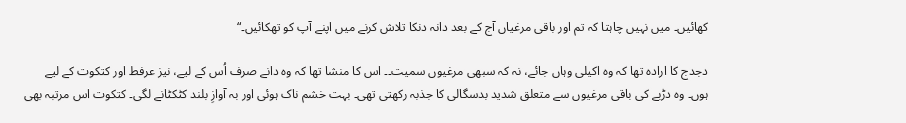کھائیں۔ میں نہیں چاہتا کہ تم اور باقی مرغیاں آج کے بعد دانہ دنکا تلاش کرنے میں اپنے آپ کو تھکائیں۔“

دجدج کا ارادہ تھا کہ وہ اکیلی وہاں جائے، نہ کہ سبھی مرغیوں سمیت۔۔ اس کا منشا تھا کہ وہ دانے صرف اُس کے لیے، نیز عرفط اور کتکوت کے لیے ہوں۔ وہ دڑبے کی باقی مرغیوں سے متعلق شدید بدسگالی کا جذبہ رکھتی تھی۔ بہت خشم ناک ہوئی اور بہ آوازِ بلند کٹکٹانے لگی۔ کتکوت اس مرتبہ بھی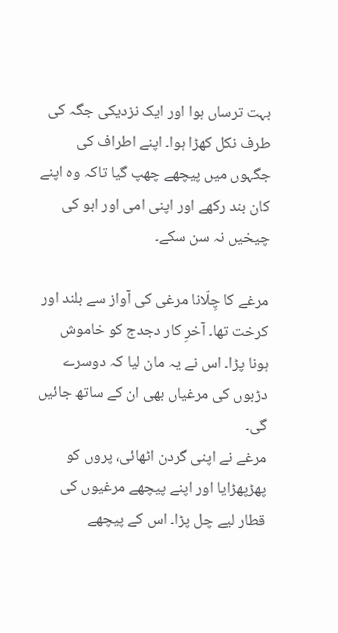بہت ترساں ہوا اور ایک نزدیکی جگہ کی طرف نکل کھڑا ہوا۔ اپنے اطراف کی جگہوں میں پیچھے چھپ گیا تاکہ وہ اپنے کان بند رکھے اور اپنی امی اور ابو کی چیخیں نہ سن سکے۔

مرغے کا چِلّانا مرغی کی آواز سے بلند اور کرخت تھا۔ آخرِ کار دجدج کو خاموش ہونا پڑا۔ اس نے یہ مان لیا کہ دوسرے دڑبوں کی مرغیاں بھی ان کے ساتھ جائیں گی۔
مرغے نے اپنی گردن اٹھائی، پروں کو پھڑپھڑایا اور اپنے پیچھے مرغیوں کی قطار لیے چل پڑا۔ اس کے پیچھے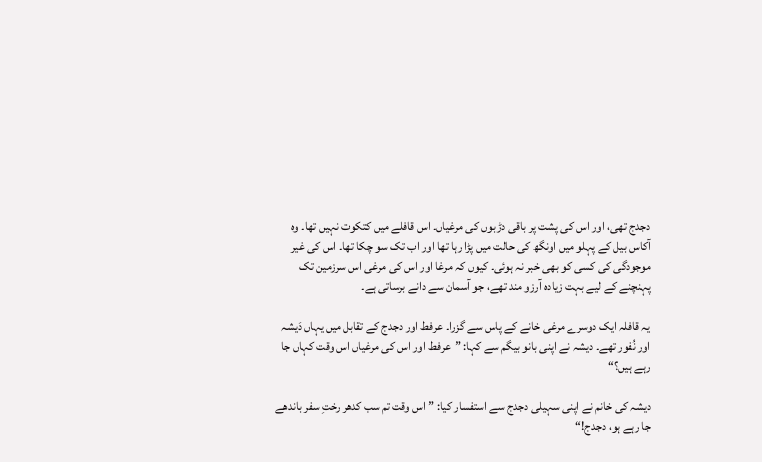دجدج تھی، اور اس کی پشت پر باقی دڑبوں کی مرغیاں۔ اس قافلے میں کتکوت نہیں تھا۔ وہ آکاس بیل کے پہلو میں اونگھ کی حالت میں پڑا رہا تھا اور اب تک سو چکا تھا۔ اس کی غیر موجودگی کی کسی کو بھی خبر نہ ہوئی۔ کیوں کہ مرغا اور اس کی مرغی اس سرزمین تک پہنچنے کے لیے بہت زیادہ آرزو مند تھے، جو آسمان سے دانے برساتی ہے۔

یہ قافلہ ایک دوسرے مرغی خانے کے پاس سے گزرا۔ عرفط اور دجدج کے تقابل میں یہاں دَیشہ اور نُفور تھے۔ دیشہ نے اپنی بانو بیگم سے کہا: ”عرفط اور اس کی مرغیاں اس وقت کہاں جا رہے ہیں؟“

دیشہ کی خانم نے اپنی سہیلی دجدج سے استفسار کیا: ”اس وقت تم سب کدھر رختِ سفر باندھے جا رہے ہو، دجدج!“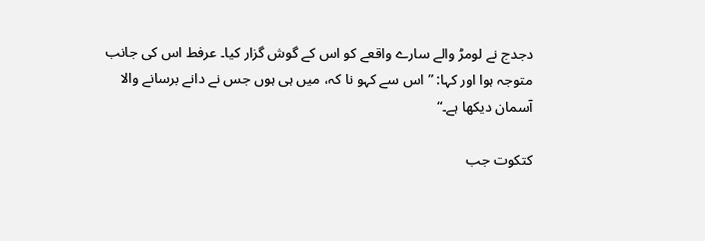دجدج نے لومڑ والے سارے واقعے کو اس کے گوش گزار کیا۔ عرفط اس کی جانب متوجہ ہوا اور کہا: ”اس سے کہو نا کہ، میں ہی ہوں جس نے دانے برسانے والا آسمان دیکھا ہے۔“

کتکوت جب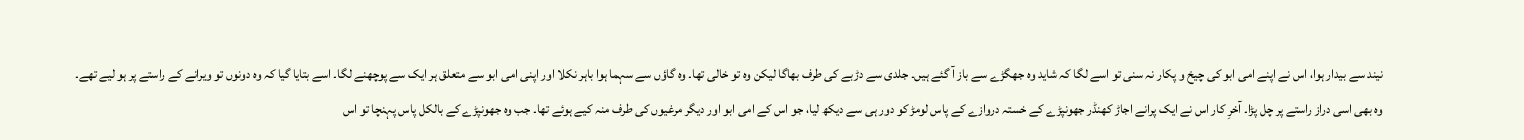نیند سے بیدار ہوا، اس نے اپنے امی ابو کی چیخ و پکار نہ سنی تو اسے لگا کہ شاید وہ جھگڑے سے باز آ گئے ہیں۔ جلدی سے دڑبے کی طرف بھاگا لیکن وہ تو خالی تھا۔ وہ گاؤں سے سہما ہوا باہر نکلا اور اپنی امی ابو سے متعلق ہر ایک سے پوچھنے لگا۔ اسے بتایا گیا کہ وہ دونوں تو ویرانے کے راستے پر ہو لیے تھے۔ وہ بھی اسی دراز راستے پر چل پڑا۔ آخرِ کار اس نے ایک پرانے اجاڑ کھنڈر جھونپڑے کے خستہ دروازے کے پاس لومڑ کو دور ہی سے دیکھ لیا، جو اس کے امی ابو اور دیگر مرغیوں کی طرف منہ کیے ہوئے تھا۔ جب وہ جھونپڑے کے بالکل پاس پہنچا تو اس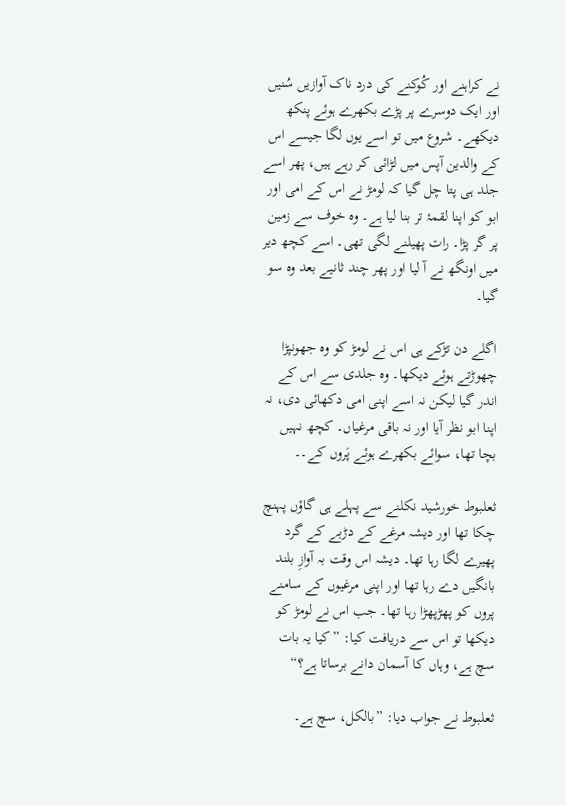نے کراہنے اور کُوکنے کی درد ناک آوازیں سُنیں اور ایک دوسرے پر پڑے بکھرے ہوئے پنکھ دیکھے۔ شروع میں تو اسے یوں لگا جیسے اس کے والدین آپس میں لڑائی کر رہے ہیں، پھر اسے جلد ہی پتا چل گیا کہ لومڑ نے اس کے امی اور ابو کو اپنا لقمۂ تر بنا لیا ہے۔ وہ خوف سے زمین پر گر پڑا۔ رات پھیلنے لگی تھی۔ اسے کچھ دیر میں اونگھ نے آ لیا اور پھر چند ثانیے بعد وہ سو گیا۔

اگلے دن تڑکے ہی اس نے لومڑ کو وہ جھونپڑا چھوڑتے ہوئے دیکھا۔ وہ جلدی سے اس کے اندر گیا لیکن نہ اسے اپنی امی دکھائی دی، نہ اپنا ابو نظر آیا اور نہ باقی مرغیاں۔ کچھ نہیں بچا تھا، سوائے بکھرے ہوئے پَروں کے۔۔

ثعلبوط خورشید نکلنے سے پہلے ہی گاؤں پہنچ چکا تھا اور دیشہ مرغے کے دڑبے کے گرد پھیرے لگا رہا تھا۔ دیشہ اس وقت بہ آوازِ بلند بانگیں دے رہا تھا اور اپنی مرغیوں کے سامنے پروں کو پھڑپھڑا رہا تھا۔ جب اس نے لومڑ کو دیکھا تو اس سے دریافت کیا: ”کیا یہ بات سچ ہے، وہاں کا آسمان دانے برساتا ہے؟“

ثعلبوط نے جواب دیا: ”بالکل، سچ ہے۔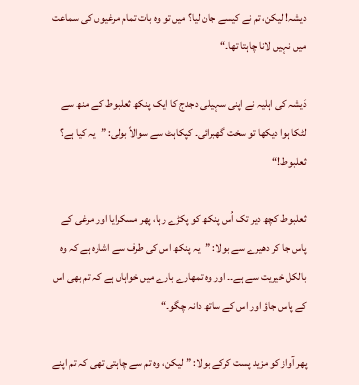دیشہ! لیکن، تم نے کیسے جان لیا؟ میں تو وہ بات تمام مرغیوں کی سماعت میں نہیں لانا چاہتا تھا۔“

دَیشہ کی اہلیہ نے اپنی سہیلی دجدج کا ایک پنکھ ثعلبوط کے منھ سے لٹکا ہوا دیکھا تو سخت گھبرائی۔ کپکاہٹ سے سوالاً بولی: ”یہ کیا ہے؟ ثعلبوط!“

ثعلبوط کچھ دیر تک اُس پنکھ کو پکڑے رہا، پھر مسکرایا اور مرغی کے پاس جا کر دھیرے سے بولا: ”یہ پنکھ اس کی طرف سے اشارہ ہے کہ وہ بالکل خیریت سے ہے۔۔ اور وہ تمھارے بارے میں خواہاں ہے کہ تم بھی اس کے پاس جاؤ اور اس کے ساتھ دانہ چگو۔“

پھر آواز کو مزید پست کرکے بولا: ”لیکن، وہ تم سے چاہتی تھی کہ تم اپنے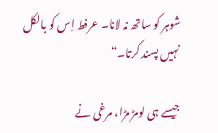شوہر کو ساتھ نہ لانا۔ عرفط اِس کو بالکل نہیں پسند کرتا۔“

جیسے ہی لومڑ مڑا، مرغی نے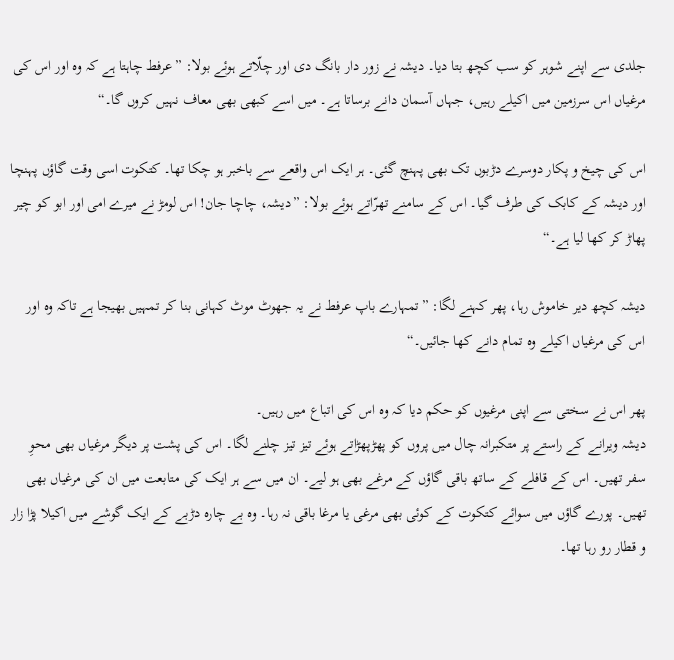جلدی سے اپنے شوہر کو سب کچھ بتا دیا۔ دیشہ نے زور دار بانگ دی اور چلّاتے ہوئے بولا: ”عرفط چاہتا ہے کہ وہ اور اس کی مرغیاں اس سرزمین میں اکیلے رہیں، جہاں آسمان دانے برساتا ہے۔ میں اسے کبھی بھی معاف نہیں کروں گا۔“

اس کی چیخ و پکار دوسرے دڑبوں تک بھی پہنچ گئی۔ ہر ایک اس واقعے سے باخبر ہو چکا تھا۔ کتکوت اسی وقت گاؤں پہنچا اور دیشہ کے کابک کی طرف گیا۔ اس کے سامنے تھرّاتے ہوئے بولا: ”دیشہ، چاچا جان! اس لومڑ نے میرے امی اور ابو کو چیر پھاڑ کر کھا لیا ہے۔“

دیشہ کچھ دیر خاموش رہا، پھر کہنے لگا: ”تمہارے باپ عرفط نے یہ جھوٹ موٹ کہانی بنا کر تمہیں بھیجا ہے تاکہ وہ اور اس کی مرغیاں اکیلے وہ تمام دانے کھا جائیں۔“

پھر اس نے سختی سے اپنی مرغیوں کو حکم دیا کہ وہ اس کی اتباع میں رہیں۔
دیشہ ویرانے کے راستے پر متکبرانہ چال میں پروں کو پھڑپھڑاتے ہوئے تیز تیز چلنے لگا۔ اس کی پشت پر دیگر مرغیاں بھی محوِ سفر تھیں۔ اس کے قافلے کے ساتھ باقی گاؤں کے مرغے بھی ہو لیے۔ ان میں سے ہر ایک کی متابعت میں ان کی مرغیاں بھی تھیں۔ پورے گاؤں میں سوائے کتکوت کے کوئی بھی مرغی یا مرغا باقی نہ رہا۔ وہ بے چارہ دڑبے کے ایک گوشے میں اکیلا پڑا زار و قطار رو رہا تھا۔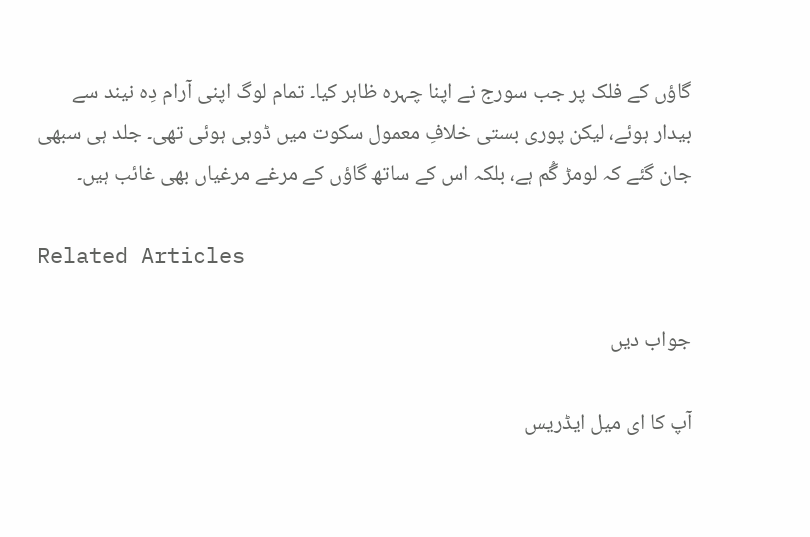گاؤں کے فلک پر جب سورج نے اپنا چہرہ ظاہر کیا۔ تمام لوگ اپنی آرام دِہ نیند سے بیدار ہوئے، لیکن پوری بستی خلافِ معمول سکوت میں ڈوبی ہوئی تھی۔ جلد ہی سبھی جان گئے کہ لومڑ گُم ہے، بلکہ اس کے ساتھ گاؤں کے مرغے مرغیاں بھی غائب ہیں۔

Related Articles

جواب دیں

آپ کا ای میل ایڈریس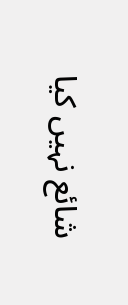شائع نہیں کیا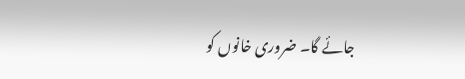جائے گا۔ ضروری خانوں کو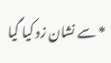* سے نشان زد کیا گیا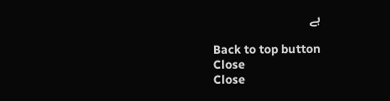ہے

Back to top button
Close
Close